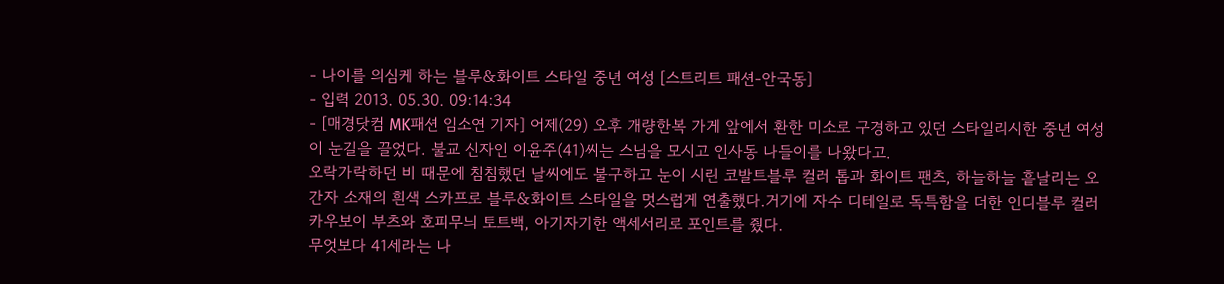- 나이를 의심케 하는 블루&화이트 스타일 중년 여성 [스트리트 패션-안국동]
- 입력 2013. 05.30. 09:14:34
- [매경닷컴 MK패션 임소연 기자] 어제(29) 오후 개량한복 가게 앞에서 환한 미소로 구경하고 있던 스타일리시한 중년 여성이 눈길을 끌었다. 불교 신자인 이윤주(41)씨는 스님을 모시고 인사동 나들이를 나왔다고.
오락가락하던 비 때문에 침침했던 날씨에도 불구하고 눈이 시린 코발트블루 컬러 톱과 화이트 팬츠, 하늘하늘 흩날리는 오간자 소재의 흰색 스카프로 블루&화이트 스타일을 멋스럽게 연출했다.거기에 자수 디테일로 독특함을 더한 인디블루 컬러 카우보이 부츠와 호피무늬 토트백, 아기자기한 액세서리로 포인트를 줬다.
무엇보다 41세라는 나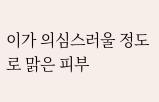이가 의심스러울 정도로 맑은 피부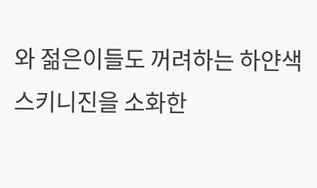와 젊은이들도 꺼려하는 하얀색 스키니진을 소화한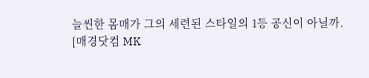늘씬한 몸매가 그의 세련된 스타일의 1등 공신이 아닐까.
[매경닷컴 MK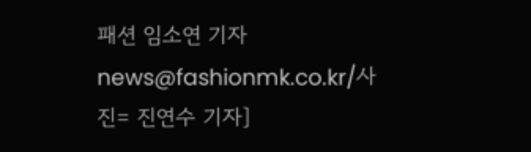패션 임소연 기자 news@fashionmk.co.kr/사진= 진연수 기자]